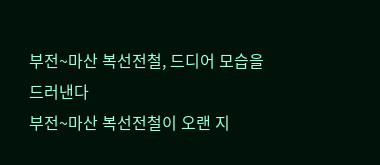부전~마산 복선전철, 드디어 모습을 드러낸다
부전~마산 복선전철이 오랜 지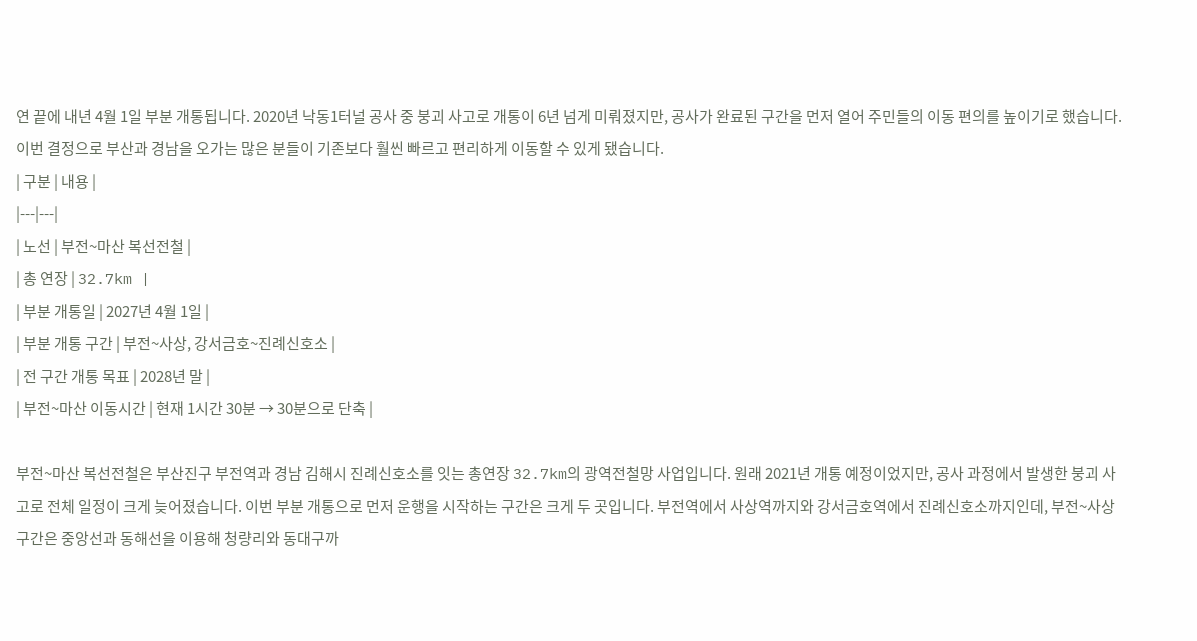연 끝에 내년 4월 1일 부분 개통됩니다. 2020년 낙동1터널 공사 중 붕괴 사고로 개통이 6년 넘게 미뤄졌지만, 공사가 완료된 구간을 먼저 열어 주민들의 이동 편의를 높이기로 했습니다. 이번 결정으로 부산과 경남을 오가는 많은 분들이 기존보다 훨씬 빠르고 편리하게 이동할 수 있게 됐습니다.
| 구분 | 내용 |
|---|---|
| 노선 | 부전~마산 복선전철 |
| 총 연장 | 32.7km |
| 부분 개통일 | 2027년 4월 1일 |
| 부분 개통 구간 | 부전~사상, 강서금호~진례신호소 |
| 전 구간 개통 목표 | 2028년 말 |
| 부전~마산 이동시간 | 현재 1시간 30분 → 30분으로 단축 |

부전~마산 복선전철은 부산진구 부전역과 경남 김해시 진례신호소를 잇는 총연장 32.7km의 광역전철망 사업입니다. 원래 2021년 개통 예정이었지만, 공사 과정에서 발생한 붕괴 사고로 전체 일정이 크게 늦어졌습니다. 이번 부분 개통으로 먼저 운행을 시작하는 구간은 크게 두 곳입니다. 부전역에서 사상역까지와 강서금호역에서 진례신호소까지인데, 부전~사상 구간은 중앙선과 동해선을 이용해 청량리와 동대구까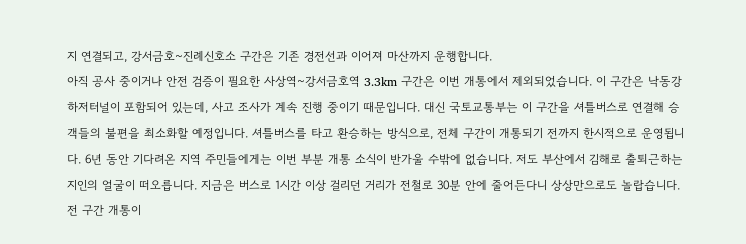지 연결되고, 강서금호~진례신호소 구간은 기존 경전선과 이어져 마산까지 운행합니다.
아직 공사 중이거나 안전 검증이 필요한 사상역~강서금호역 3.3km 구간은 이번 개통에서 제외되었습니다. 이 구간은 낙동강 하저터널이 포함되어 있는데, 사고 조사가 계속 진행 중이기 때문입니다. 대신 국토교통부는 이 구간을 셔틀버스로 연결해 승객들의 불편을 최소화할 예정입니다. 셔틀버스를 타고 환승하는 방식으로, 전체 구간이 개통되기 전까지 한시적으로 운영됩니다. 6년 동안 기다려온 지역 주민들에게는 이번 부분 개통 소식이 반가울 수밖에 없습니다. 저도 부산에서 김해로 출퇴근하는 지인의 얼굴이 떠오릅니다. 지금은 버스로 1시간 이상 걸리던 거리가 전철로 30분 안에 줄어든다니 상상만으로도 놀랍습니다.
전 구간 개통이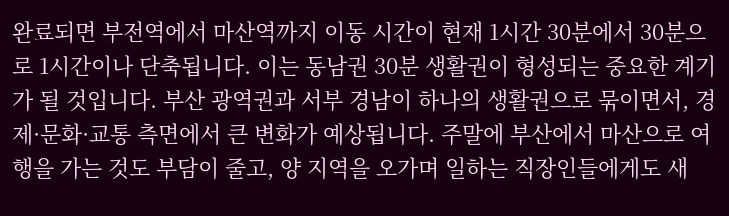완료되면 부전역에서 마산역까지 이동 시간이 현재 1시간 30분에서 30분으로 1시간이나 단축됩니다. 이는 동남권 30분 생활권이 형성되는 중요한 계기가 될 것입니다. 부산 광역권과 서부 경남이 하나의 생활권으로 묶이면서, 경제·문화·교통 측면에서 큰 변화가 예상됩니다. 주말에 부산에서 마산으로 여행을 가는 것도 부담이 줄고, 양 지역을 오가며 일하는 직장인들에게도 새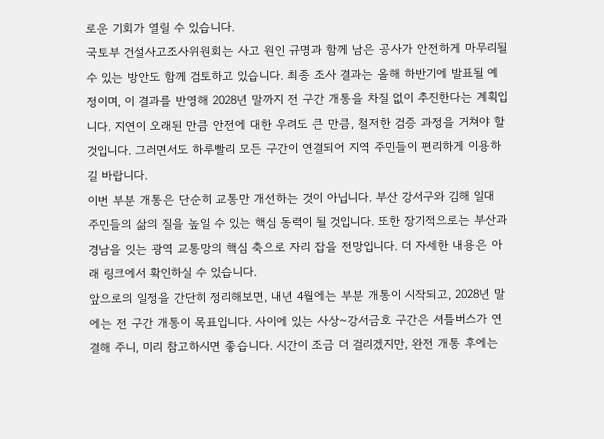로운 기회가 열릴 수 있습니다.
국토부 건설사고조사위원회는 사고 원인 규명과 함께 남은 공사가 안전하게 마무리될 수 있는 방안도 함께 검토하고 있습니다. 최종 조사 결과는 올해 하반기에 발표될 예정이며, 이 결과를 반영해 2028년 말까지 전 구간 개통을 차질 없이 추진한다는 계획입니다. 지연이 오래된 만큼 안전에 대한 우려도 큰 만큼, 철저한 검증 과정을 거쳐야 할 것입니다. 그러면서도 하루빨리 모든 구간이 연결되어 지역 주민들이 편리하게 이용하길 바랍니다.
이번 부분 개통은 단순히 교통만 개선하는 것이 아닙니다. 부산 강서구와 김해 일대 주민들의 삶의 질을 높일 수 있는 핵심 동력이 될 것입니다. 또한 장기적으로는 부산과 경남을 잇는 광역 교통망의 핵심 축으로 자리 잡을 전망입니다. 더 자세한 내용은 아래 링크에서 확인하실 수 있습니다.
앞으로의 일정을 간단히 정리해보면, 내년 4월에는 부분 개통이 시작되고, 2028년 말에는 전 구간 개통이 목표입니다. 사이에 있는 사상~강서금호 구간은 셔틀버스가 연결해 주니, 미리 참고하시면 좋습니다. 시간이 조금 더 걸리겠지만, 완전 개통 후에는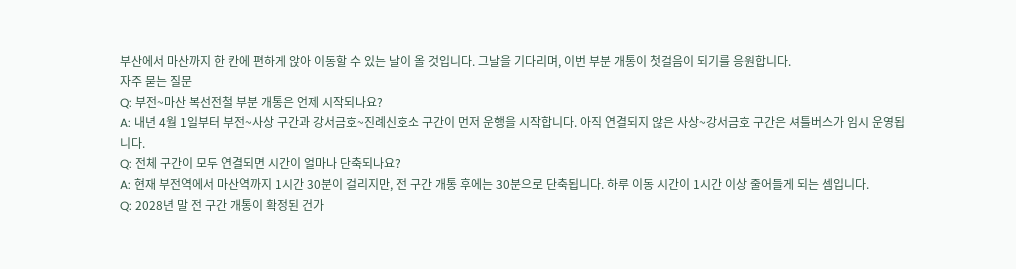부산에서 마산까지 한 칸에 편하게 앉아 이동할 수 있는 날이 올 것입니다. 그날을 기다리며, 이번 부분 개통이 첫걸음이 되기를 응원합니다.
자주 묻는 질문
Q: 부전~마산 복선전철 부분 개통은 언제 시작되나요?
A: 내년 4월 1일부터 부전~사상 구간과 강서금호~진례신호소 구간이 먼저 운행을 시작합니다. 아직 연결되지 않은 사상~강서금호 구간은 셔틀버스가 임시 운영됩니다.
Q: 전체 구간이 모두 연결되면 시간이 얼마나 단축되나요?
A: 현재 부전역에서 마산역까지 1시간 30분이 걸리지만, 전 구간 개통 후에는 30분으로 단축됩니다. 하루 이동 시간이 1시간 이상 줄어들게 되는 셈입니다.
Q: 2028년 말 전 구간 개통이 확정된 건가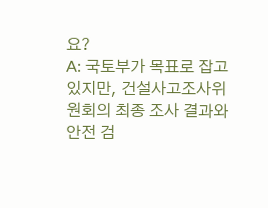요?
A: 국토부가 목표로 잡고 있지만, 건설사고조사위원회의 최종 조사 결과와 안전 검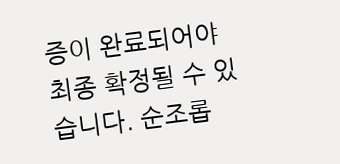증이 완료되어야 최종 확정될 수 있습니다. 순조롭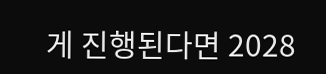게 진행된다면 2028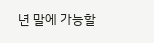년 말에 가능할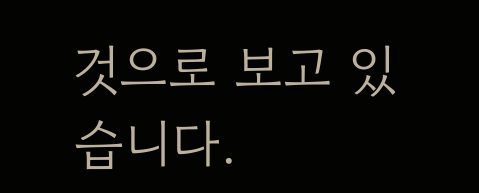것으로 보고 있습니다.